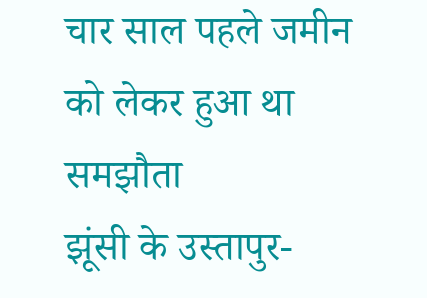चार साल पहले जमीन को लेकर हुआ था समझौता
झूंसी के उस्तापुर-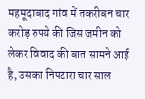महमूदाबाद गांव में तकरीबन चार करोड़ रुपये की जिस जमीन को लेकर विवाद की बात सामने आई है, उसका निपटारा चार साल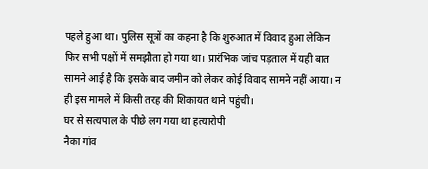पहले हुआ था। पुलिस सूत्रों का कहना है कि शुरुआत में विवाद हुआ लेकिन फिर सभी पक्षों में समझौता हो गया था। प्रारंभिक जांच पड़ताल में यही बात सामने आई है कि इसके बाद जमीन को लेकर कोई विवाद सामने नहीं आया। न ही इस मामले में किसी तरह की शिकायत थाने पहुंची।
घर से सत्यपाल के पीछे लग गया था हत्यारोपी
नैका गांव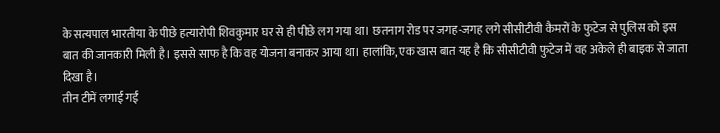के सत्यपाल भारतीया के पीछे हत्यारोपी शिवकुमार घर से ही पीछे लग गया था। छतनाग रोड पर जगह-जगह लगे सीसीटीवी कैमरों के फुटेज से पुलिस को इस बात की जानकारी मिली है। इससे साफ है कि वह योजना बनाकर आया था। हालांकि, एक खास बात यह है कि सीसीटीवी फुटेज में वह अकेले ही बाइक से जाता दिखा है।
तीन टीमें लगाई गईं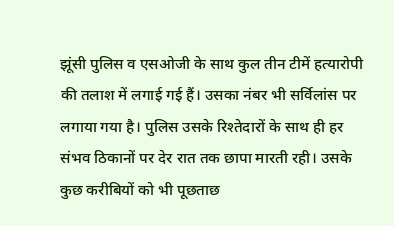झूंसी पुलिस व एसओजी के साथ कुल तीन टीमें हत्यारोपी की तलाश में लगाई गई हैं। उसका नंबर भी सर्विलांस पर लगाया गया है। पुलिस उसके रिश्तेदारों के साथ ही हर संभव ठिकानों पर देर रात तक छापा मारती रही। उसके कुछ करीबियों को भी पूछताछ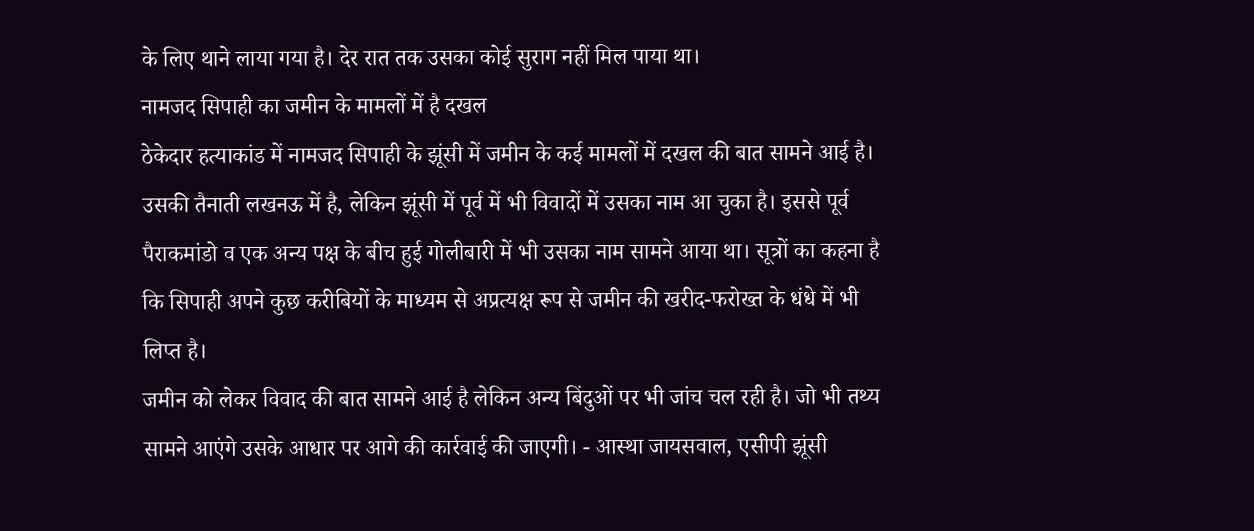के लिए थाने लाया गया है। देर रात तक उसका कोई सुराग नहीं मिल पाया था।
नामजद सिपाही का जमीन के मामलों में है दखल
ठेकेदार हत्याकांड में नामजद सिपाही के झूंसी में जमीन के कई मामलों में दखल की बात सामने आई है। उसकी तैनाती लखनऊ में है, लेकिन झूंसी में पूर्व में भी विवादों में उसका नाम आ चुका है। इससे पूर्व पैराकमांडो व एक अन्य पक्ष के बीच हुई गोलीबारी में भी उसका नाम सामने आया था। सूत्रों का कहना है कि सिपाही अपने कुछ करीबियों के माध्यम से अप्रत्यक्ष रूप से जमीन की खरीद-फरोख्त के धंधे में भी लिप्त है।
जमीन को लेकर विवाद की बात सामने आई है लेकिन अन्य बिंदुओं पर भी जांच चल रही है। जो भी तथ्य सामने आएंगे उसके आधार पर आगे की कार्रवाई की जाएगी। - आस्था जायसवाल, एसीपी झूंसी